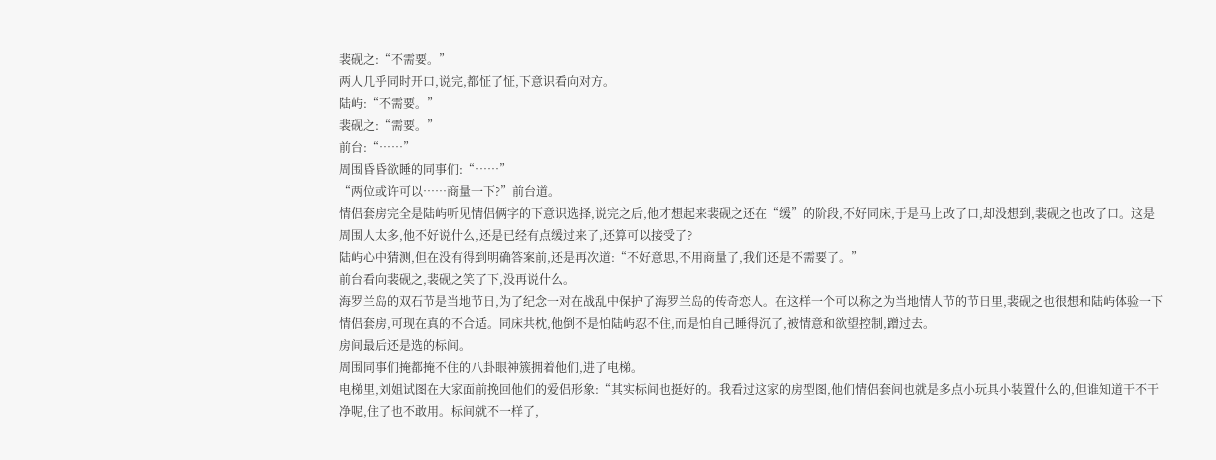裴砚之:“不需要。”
两人几乎同时开口,说完,都怔了怔,下意识看向对方。
陆屿:“不需要。”
裴砚之:“需要。”
前台:“……”
周围昏昏欲睡的同事们:“……”
“两位或许可以……商量一下?”前台道。
情侣套房完全是陆屿听见情侣俩字的下意识选择,说完之后,他才想起来裴砚之还在“缓”的阶段,不好同床,于是马上改了口,却没想到,裴砚之也改了口。这是周围人太多,他不好说什么,还是已经有点缓过来了,还算可以接受了?
陆屿心中猜测,但在没有得到明确答案前,还是再次道:“不好意思,不用商量了,我们还是不需要了。”
前台看向裴砚之,裴砚之笑了下,没再说什么。
海罗兰岛的双石节是当地节日,为了纪念一对在战乱中保护了海罗兰岛的传奇恋人。在这样一个可以称之为当地情人节的节日里,裴砚之也很想和陆屿体验一下情侣套房,可现在真的不合适。同床共枕,他倒不是怕陆屿忍不住,而是怕自己睡得沉了,被情意和欲望控制,蹭过去。
房间最后还是选的标间。
周围同事们掩都掩不住的八卦眼神簇拥着他们,进了电梯。
电梯里,刘姐试图在大家面前挽回他们的爱侣形象:“其实标间也挺好的。我看过这家的房型图,他们情侣套间也就是多点小玩具小装置什么的,但谁知道干不干净呢,住了也不敢用。标间就不一样了,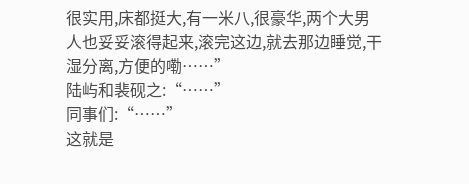很实用,床都挺大,有一米八,很豪华,两个大男人也妥妥滚得起来,滚完这边,就去那边睡觉,干湿分离,方便的嘞……”
陆屿和裴砚之:“……”
同事们:“……”
这就是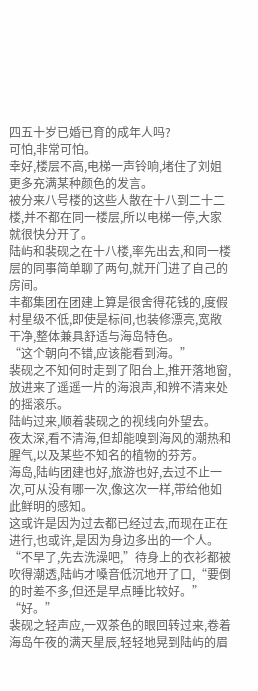四五十岁已婚已育的成年人吗?
可怕,非常可怕。
幸好,楼层不高,电梯一声铃响,堵住了刘姐更多充满某种颜色的发言。
被分来八号楼的这些人散在十八到二十二楼,并不都在同一楼层,所以电梯一停,大家就很快分开了。
陆屿和裴砚之在十八楼,率先出去,和同一楼层的同事简单聊了两句,就开门进了自己的房间。
丰都集团在团建上算是很舍得花钱的,度假村星级不低,即使是标间,也装修漂亮,宽敞干净,整体兼具舒适与海岛特色。
“这个朝向不错,应该能看到海。”
裴砚之不知何时走到了阳台上,推开落地窗,放进来了遥遥一片的海浪声,和辨不清来处的摇滚乐。
陆屿过来,顺着裴砚之的视线向外望去。
夜太深,看不清海,但却能嗅到海风的潮热和腥气,以及某些不知名的植物的芬芳。
海岛,陆屿团建也好,旅游也好,去过不止一次,可从没有哪一次,像这次一样,带给他如此鲜明的感知。
这或许是因为过去都已经过去,而现在正在进行,也或许,是因为身边多出的一个人。
“不早了,先去洗澡吧,”待身上的衣衫都被吹得潮透,陆屿才嗓音低沉地开了口,“要倒的时差不多,但还是早点睡比较好。”
“好。”
裴砚之轻声应,一双茶色的眼回转过来,卷着海岛午夜的满天星辰,轻轻地晃到陆屿的眉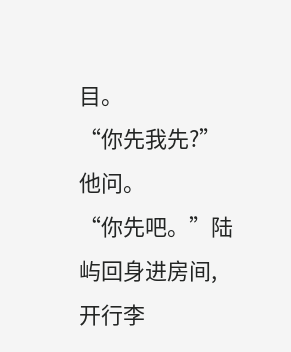目。
“你先我先?”他问。
“你先吧。”陆屿回身进房间,开行李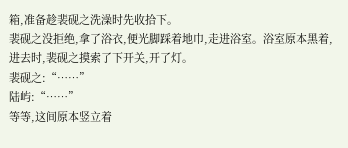箱,准备趁裴砚之洗澡时先收拾下。
裴砚之没拒绝,拿了浴衣,便光脚踩着地巾,走进浴室。浴室原本黑着,进去时,裴砚之摸索了下开关,开了灯。
裴砚之:“……”
陆屿:“……”
等等,这间原本竖立着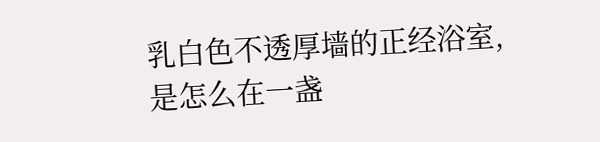乳白色不透厚墙的正经浴室,是怎么在一盏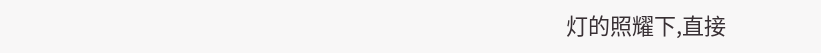灯的照耀下,直接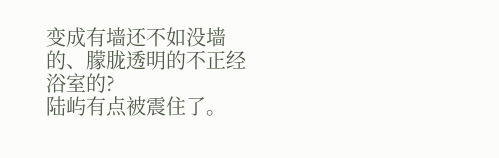变成有墙还不如没墙的、朦胧透明的不正经浴室的?
陆屿有点被震住了。